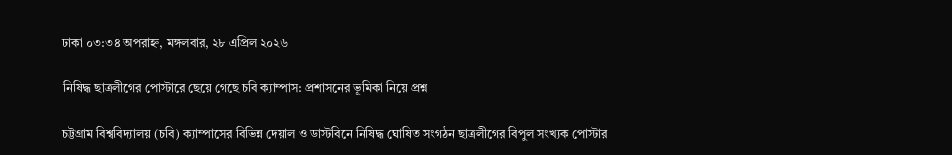ঢাকা ০৩:৩৪ অপরাহ্ন, মঙ্গলবার, ২৮ এপ্রিল ২০২৬

নিষিদ্ধ ছাত্রলীগের পোস্টারে ছেয়ে গেছে চবি ক্যাম্পাস: প্রশাসনের ভূমিকা নিয়ে প্রশ্ন

চট্টগ্রাম বিশ্ববিদ্যালয় (চবি) ক্যাম্পাসের বিভিন্ন দেয়াল ও ডাস্টবিনে নিষিদ্ধ ঘোষিত সংগঠন ছাত্রলীগের বিপুল সংখ্যক পোস্টার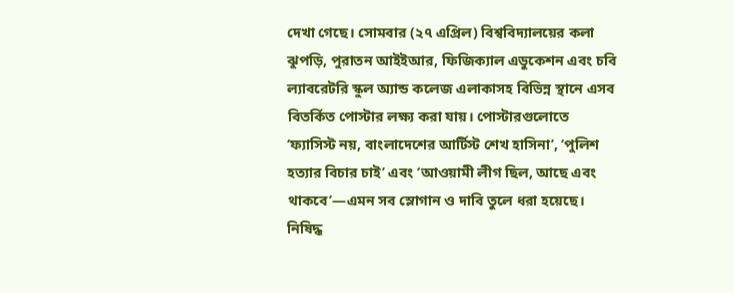দেখা গেছে। সোমবার (২৭ এপ্রিল) বিশ্ববিদ্যালয়ের কলা ঝুপড়ি, পুরাতন আইইআর, ফিজিক্যাল এডুকেশন এবং চবি ল্যাবরেটরি স্কুল অ্যান্ড কলেজ এলাকাসহ বিভিন্ন স্থানে এসব বিতর্কিত পোস্টার লক্ষ্য করা যায়। পোস্টারগুলোতে ‘ফ্যাসিস্ট নয়, বাংলাদেশের আর্টিস্ট শেখ হাসিনা’, ‘পুলিশ হত্যার বিচার চাই’ এবং ‘আওয়ামী লীগ ছিল, আছে এবং থাকবে’—এমন সব স্লোগান ও দাবি তুলে ধরা হয়েছে। নিষিদ্ধ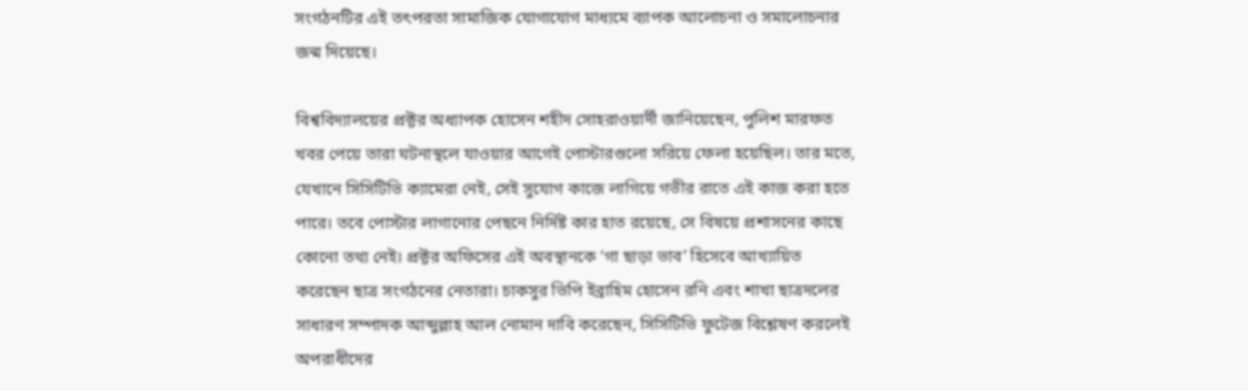সংগঠনটির এই তৎপরতা সামাজিক যোগাযোগ মাধ্যমে ব্যাপক আলোচনা ও সমালোচনার জন্ম দিয়েছে।

বিশ্ববিদ্যালয়ের প্রক্টর অধ্যাপক হোসেন শহীদ সোহরাওয়ার্দী জানিয়েছেন, পুলিশ মারফত খবর পেয়ে তারা ঘটনাস্থলে যাওয়ার আগেই পোস্টারগুলো সরিয়ে ফেলা হয়েছিল। তার মতে, যেখানে সিসিটিভি ক্যামেরা নেই, সেই সুযোগ কাজে লাগিয়ে গভীর রাতে এই কাজ করা হতে পারে। তবে পোস্টার লাগানোর পেছনে নির্দিষ্ট কার হাত রয়েছে, সে বিষয়ে প্রশাসনের কাছে কোনো তথ্য নেই। প্রক্টর অফিসের এই অবস্থানকে ‘গা ছাড়া ভাব’ হিসেবে আখ্যায়িত করেছেন ছাত্র সংগঠনের নেতারা। চাকসুর ভিপি ইব্রাহিম হোসেন রনি এবং শাখা ছাত্রদলের সাধারণ সম্পাদক আব্দুল্লাহ আল নোমান দাবি করেছেন, সিসিটিভি ফুটেজ বিশ্লেষণ করলেই অপরাধীদের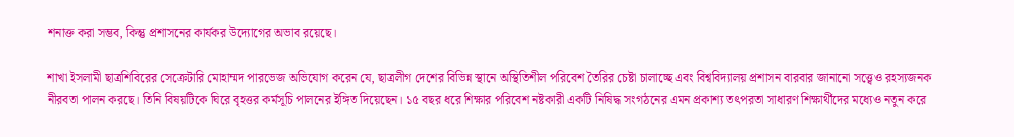শনাক্ত করা সম্ভব, কিন্তু প্রশাসনের কার্যকর উদ্যোগের অভাব রয়েছে।

শাখা ইসলামী ছাত্রশিবিরের সেক্রেটারি মোহাম্মদ পারভেজ অভিযোগ করেন যে, ছাত্রলীগ দেশের বিভিন্ন স্থানে অস্থিতিশীল পরিবেশ তৈরির চেষ্টা চালাচ্ছে এবং বিশ্ববিদ্যালয় প্রশাসন বারবার জানানো সত্ত্বেও রহস্যজনক নীরবতা পালন করছে। তিনি বিষয়টিকে ঘিরে বৃহত্তর কর্মসূচি পালনের ইঙ্গিত দিয়েছেন। ১৫ বছর ধরে শিক্ষার পরিবেশ নষ্টকারী একটি নিষিদ্ধ সংগঠনের এমন প্রকাশ্য তৎপরতা সাধারণ শিক্ষার্থীদের মধ্যেও নতুন করে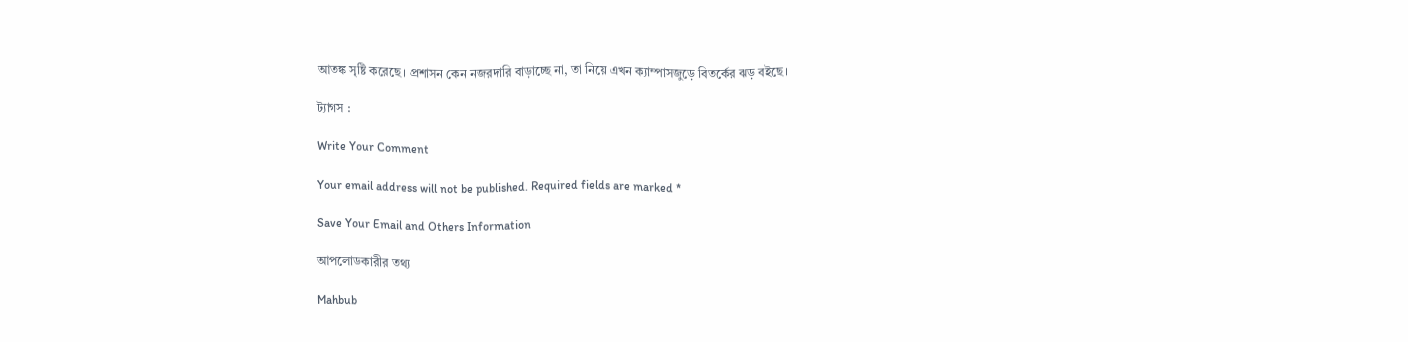আতঙ্ক সৃষ্টি করেছে। প্রশাসন কেন নজরদারি বাড়াচ্ছে না, তা নিয়ে এখন ক্যাম্পাসজুড়ে বিতর্কের ঝড় বইছে।

ট্যাগস :

Write Your Comment

Your email address will not be published. Required fields are marked *

Save Your Email and Others Information

আপলোডকারীর তথ্য

Mahbub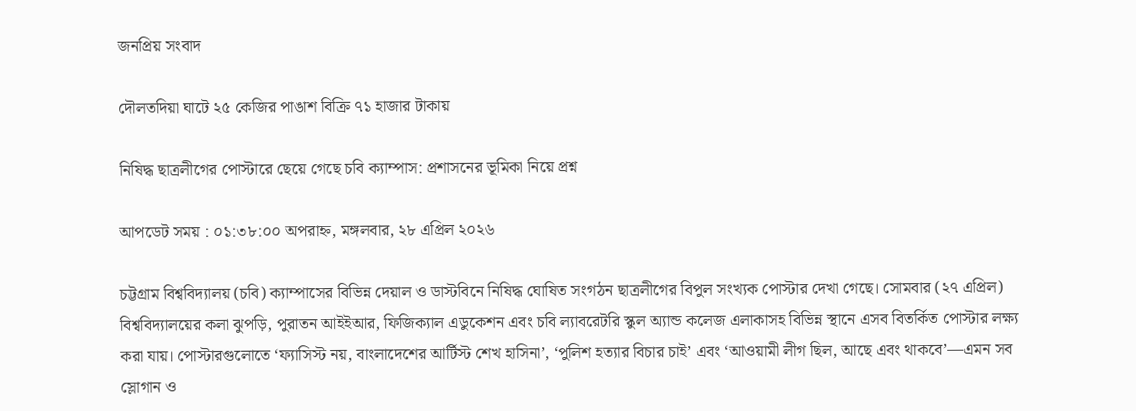জনপ্রিয় সংবাদ

দৌলতদিয়া ঘাটে ২৫ কেজির পাঙাশ বিক্রি ৭১ হাজার টাকায়

নিষিদ্ধ ছাত্রলীগের পোস্টারে ছেয়ে গেছে চবি ক্যাম্পাস: প্রশাসনের ভূমিকা নিয়ে প্রশ্ন

আপডেট সময় : ০১:৩৮:০০ অপরাহ্ন, মঙ্গলবার, ২৮ এপ্রিল ২০২৬

চট্টগ্রাম বিশ্ববিদ্যালয় (চবি) ক্যাম্পাসের বিভিন্ন দেয়াল ও ডাস্টবিনে নিষিদ্ধ ঘোষিত সংগঠন ছাত্রলীগের বিপুল সংখ্যক পোস্টার দেখা গেছে। সোমবার (২৭ এপ্রিল) বিশ্ববিদ্যালয়ের কলা ঝুপড়ি, পুরাতন আইইআর, ফিজিক্যাল এডুকেশন এবং চবি ল্যাবরেটরি স্কুল অ্যান্ড কলেজ এলাকাসহ বিভিন্ন স্থানে এসব বিতর্কিত পোস্টার লক্ষ্য করা যায়। পোস্টারগুলোতে ‘ফ্যাসিস্ট নয়, বাংলাদেশের আর্টিস্ট শেখ হাসিনা’, ‘পুলিশ হত্যার বিচার চাই’ এবং ‘আওয়ামী লীগ ছিল, আছে এবং থাকবে’—এমন সব স্লোগান ও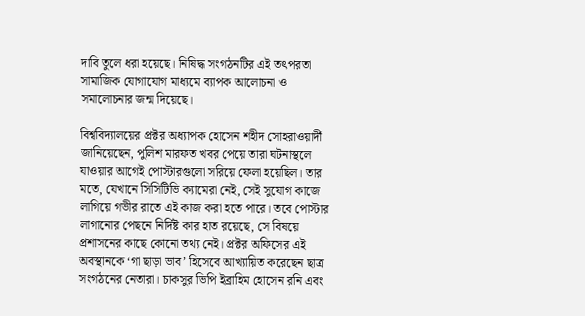দাবি তুলে ধরা হয়েছে। নিষিদ্ধ সংগঠনটির এই তৎপরতা সামাজিক যোগাযোগ মাধ্যমে ব্যাপক আলোচনা ও সমালোচনার জন্ম দিয়েছে।

বিশ্ববিদ্যালয়ের প্রক্টর অধ্যাপক হোসেন শহীদ সোহরাওয়ার্দী জানিয়েছেন, পুলিশ মারফত খবর পেয়ে তারা ঘটনাস্থলে যাওয়ার আগেই পোস্টারগুলো সরিয়ে ফেলা হয়েছিল। তার মতে, যেখানে সিসিটিভি ক্যামেরা নেই, সেই সুযোগ কাজে লাগিয়ে গভীর রাতে এই কাজ করা হতে পারে। তবে পোস্টার লাগানোর পেছনে নির্দিষ্ট কার হাত রয়েছে, সে বিষয়ে প্রশাসনের কাছে কোনো তথ্য নেই। প্রক্টর অফিসের এই অবস্থানকে ‘গা ছাড়া ভাব’ হিসেবে আখ্যায়িত করেছেন ছাত্র সংগঠনের নেতারা। চাকসুর ভিপি ইব্রাহিম হোসেন রনি এবং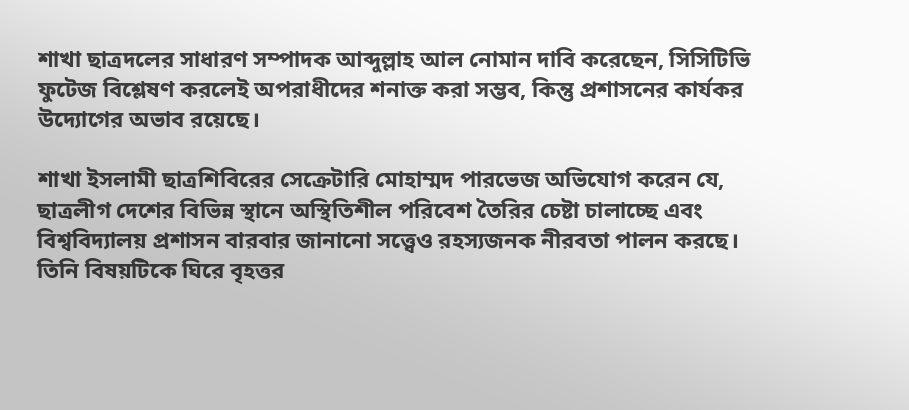শাখা ছাত্রদলের সাধারণ সম্পাদক আব্দুল্লাহ আল নোমান দাবি করেছেন, সিসিটিভি ফুটেজ বিশ্লেষণ করলেই অপরাধীদের শনাক্ত করা সম্ভব, কিন্তু প্রশাসনের কার্যকর উদ্যোগের অভাব রয়েছে।

শাখা ইসলামী ছাত্রশিবিরের সেক্রেটারি মোহাম্মদ পারভেজ অভিযোগ করেন যে, ছাত্রলীগ দেশের বিভিন্ন স্থানে অস্থিতিশীল পরিবেশ তৈরির চেষ্টা চালাচ্ছে এবং বিশ্ববিদ্যালয় প্রশাসন বারবার জানানো সত্ত্বেও রহস্যজনক নীরবতা পালন করছে। তিনি বিষয়টিকে ঘিরে বৃহত্তর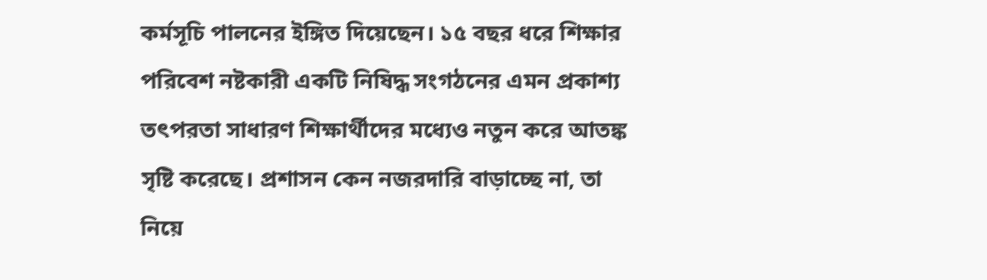কর্মসূচি পালনের ইঙ্গিত দিয়েছেন। ১৫ বছর ধরে শিক্ষার পরিবেশ নষ্টকারী একটি নিষিদ্ধ সংগঠনের এমন প্রকাশ্য তৎপরতা সাধারণ শিক্ষার্থীদের মধ্যেও নতুন করে আতঙ্ক সৃষ্টি করেছে। প্রশাসন কেন নজরদারি বাড়াচ্ছে না, তা নিয়ে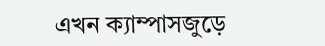এখন ক্যাম্পাসজুড়ে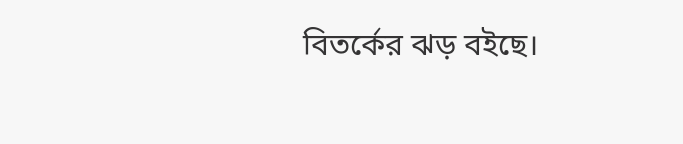বিতর্কের ঝড় বইছে।